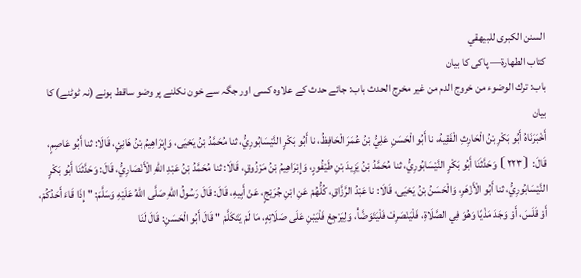السنن الكبرى للبيهقي
كتاب الطهارة— پاکی کا بیان
باب: ترك الوضوء من خروج الدم من غير مخرج الحدث باب: جائے حدث کے علاوہ کسی اور جگہ سے خون نکلنے پر وضو ساقط ہونے (نہ ٹوٹنے) کا بیان
أَخْبَرَنَاهُ أَبُو بَكْرِ بْنُ الْحَارِثِ الْفَقِيهُ، نا أَبُو الْحَسَنِ عَلِيُّ بْنُ عُمَرَ الْحَافِظُ، نا أَبُو بَكْرٍ النَّيْسَابُورِيُّ، ثنا مُحَمَّدُ بْنُ يَحْيَى، وَإِبْرَاهِيمُ بْنُ هَانِئٍ، قَالَا: ثنا أَبُو عَاصِمٍ، قَالَ: ⦗٢٢٣⦘ وَحَدَّثَنَا أَبُو بَكْرٍ النَّيْسَابُورِيُّ، ثنا مُحَمَّدُ بْنُ يَزِيدَ بْنِ طَيْفُورٍ، وَإِبْرَاهِيمُ بْنُ مَرْزُوقٍ، قَالَا: ثنا مُحَمَّدُ بْنُ عَبْدِ اللهِ الْأَنْصَارِيُّ، قَالَ: وَحَدَّثَنَا أَبُو بَكْرٍ النَّيْسَابُورِيُّ، ثنا أَبُو الْأَزْهَرِ، وَالْحَسَنُ بْنُ يَحْيَى، قَالَا: نا عَبْدُ الرَّزَّاقِ، كُلُّهُمْ عَنِ ابْنِ جُرَيْجٍ، عَنْ أَبِيهِ، قَالَ: قَالَ رَسُولُ اللهِ صَلَّى اللهُ عَلَيْهِ وَسَلَّمَ: " إِذَا قَاءَ أَحَدُكُمْ، أَوْ قَلَسَ، أَوْ وَجَدَ مَذْيًا وَهُوَ فِي الصَّلَاةِ، فَلْيَنْصَرِفْ فَلْيَتَوَضَّأْ، وَلِيَرْجِعْ فَلْيَبْنِ عَلَى صَلَاتِهٍ، مَا لَمْ يَتَكَلَّمْ " قَالَ أَبُو الْحَسَنِ: قَالَ لَنَا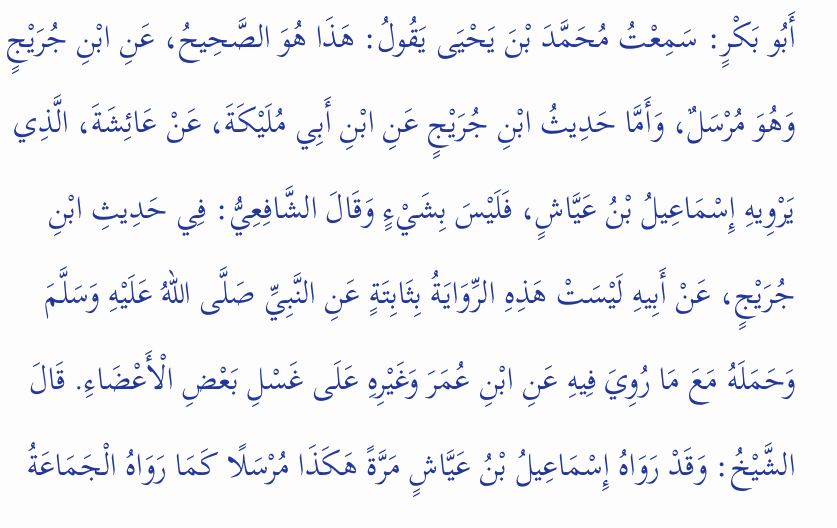أَبُو بَكْرٍ: سَمِعْتُ مُحَمَّدَ بْنَ يَحْيَى يَقُولُ: هَذَا هُوَ الصَّحِيحُ، عَنِ ابْنِ جُرَيْجٍ وَهُوَ مُرْسَلٌ، وَأَمَّا حَدِيثُ ابْنِ جُرَيْجٍ عَنِ ابْنِ أَبِي مُلَيْكَةَ، عَنْ عَائِشَةَ، الَّذِي يَرْوِيهِ إِسْمَاعِيلُ بْنُ عَيَّاشٍ، فَلَيْسَ بِشَيْءٍ وَقَالَ الشَّافِعِيُّ: فِي حَدِيثِ ابْنِ جُرَيْجٍ، عَنْ أَبِيهِ لَيْسَتْ هَذِهِ الرِّوَايَةُ بِثَابِتَةٍ عَنِ النَّبِيِّ صَلَّى اللهُ عَلَيْهِ وَسَلَّمَ وَحَمَلَهُ مَعَ مَا رُوِيَ فِيهِ عَنِ ابْنِ عُمَرَ وَغَيْرِهِ عَلَى غَسْلِ بَعْضِ الْأَعْضَاءِ. قَالَ الشَّيْخُ: وَقَدْ رَوَاهُ إِسْمَاعِيلُ بْنُ عَيَّاشٍ مَرَّةً هَكَذَا مُرْسَلًا كَمَا رَوَاهُ الْجَمَاعَةُ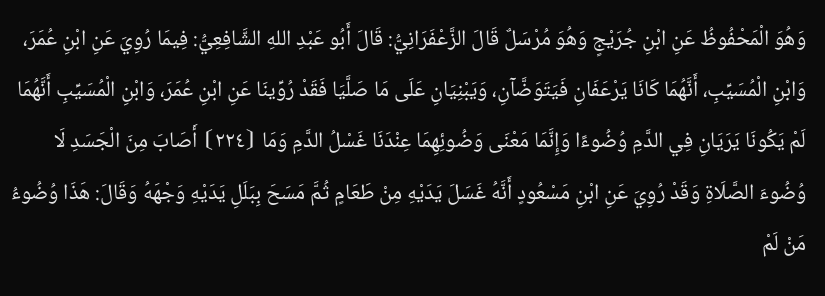وَهُوَ الْمَحْفُوظُ عَنِ ابْنِ جُرَيْجٍ وَهُوَ مُرْسَلٌ قَالَ الزَّعْفَرَانِيُّ: قَالَ أَبُو عَبْدِ اللهِ الشَّافِعِيُّ: فِيمَا رُوِيَ عَنِ ابْنِ عُمَرَ، وَابْنِ الْمُسَيِّبِ، أَنَّهُمَا كَانَا يَرْعَفَانِ فَيَتَوَضَّآنِ، وَيَبْنِيَانِ عَلَى مَا صَلَّيَا فَقَدْ رُوِّينَا عَنِ ابْنِ عُمَرَ، وَابْنِ الْمُسَيِّبِ أَنَّهُمَا لَمْ يَكُونَا يَرَيَانِ فِي الدَّمِ وُضُوءًا وَإِنَّمَا مَعْنَى وَضُوئِهِمَا عِنْدَنَا غَسْلُ الدَّمِ وَمَا ⦗٢٢٤⦘ أَصَابَ مِنَ الْجَسَدِ لَا وُضُوءَ الصَّلَاةِ وَقَدْ رُوِيَ عَنِ ابْنِ مَسْعُودٍ أَنَّهُ غَسَلَ يَدَيْهِ مِنْ طَعَامٍ ثُمَّ مَسَحَ بِبَلَلِ يَدَيْهِ وَجْهَهُ وَقَالَ: هَذَا وُضُوءُ مَنْ لَمْ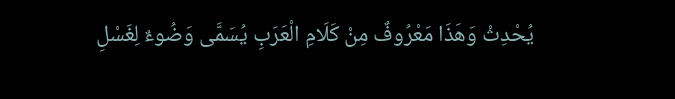يُحْدِثْ وَهَذَا مَعْرُوفٌ مِنْ كَلَامِ الْعَرَبِ يُسَمَّى وَضُوءٌ لِغَسْلِ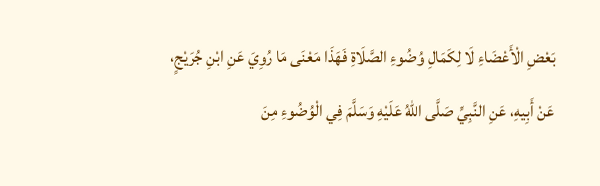بَعْضِ الْأَعْضَاءِ لَا لِكَمَالِ وُضُوءِ الصَّلَاةِ فَهَذَا مَعْنَى مَا رُوِيَ عَنِ ابْنِ جُرَيْجٍ، عَنْ أَبِيهِ، عَنِ النَّبِيِّ صَلَّى اللهُ عَلَيْهِ وَسَلَّمَ فِي الْوُضُوءِ مِنَ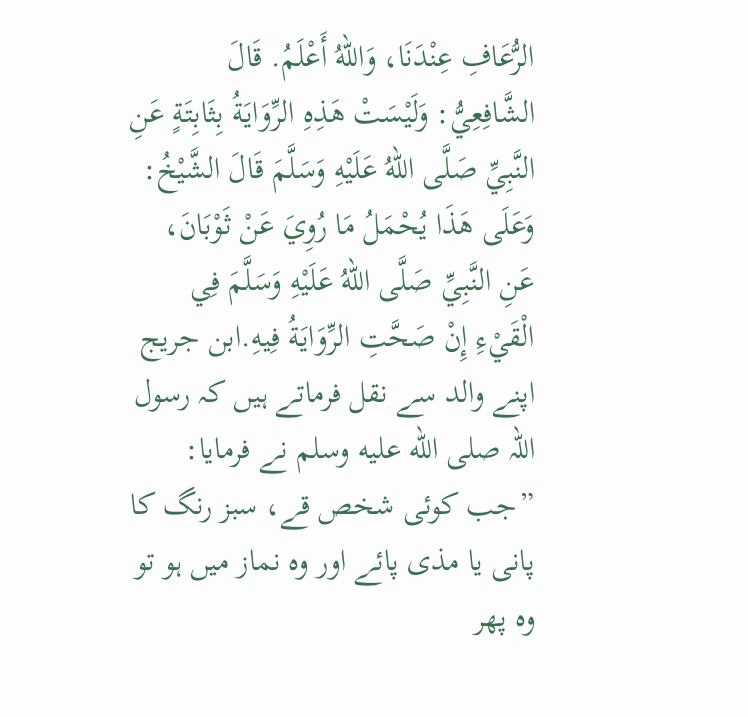الرُّعَافِ عِنْدَنَا، وَاللهُ أَعْلَمُ. قَالَ الشَّافِعِيُّ: وَلَيْسَتْ هَذِهِ الرِّوَايَةُ بِثَابِتَةٍ عَنِ النَّبِيِّ صَلَّى اللهُ عَلَيْهِ وَسَلَّمَ قَالَ الشَّيْخُ: وَعَلَى هَذَا يُحْمَلُ مَا رُوِيَ عَنْ ثَوْبَانَ، عَنِ النَّبِيِّ صَلَّى اللهُ عَلَيْهِ وَسَلَّمَ فِي الْقَيْءِ إِنْ صَحَّتِ الرِّوَايَةُ فِيهِ.ابن جریج اپنے والد سے نقل فرماتے ہیں کہ رسول اللہ صلى الله عليه وسلم نے فرمایا: ”جب کوئی شخص قے، سبز رنگ کا پانی یا مذی پائے اور وہ نماز میں ہو تو وہ پھر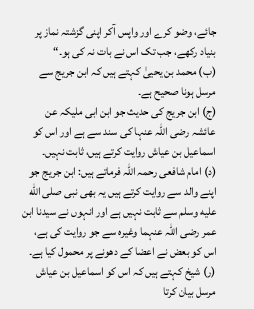جائے، وضو کرے اور واپس آکر اپنی گزشتہ نماز پر بنیاد رکھے، جب تک اس نے بات نہ کی ہو۔“
(ب) محمد بن یحییٰ کہتے ہیں کہ ابن جریج سے مرسل ہونا صحیح ہے۔
(ج) ابن جریج کی حدیث جو ابن ابی ملیکہ عن عائشہ رضی اللہ عنہا کی سند سے ہے اور اس کو اسماعیل بن عیاش روایت کرتے ہیں، ثابت نہیں۔
(د) امام شافعی رحمہ اللہ فرماتے ہیں: ابن جریج جو اپنے والد سے روایت کرتے ہیں یہ بھی نبی صلى الله عليه وسلم سے ثابت نہیں ہے اور انہوں نے سیدنا ابن عمر رضی اللہ عنہما وغیرہ سے جو روایت کی ہے، اس کو بعض نے اعضا کے دھونے پر محمول کیا ہے۔
(ر) شیخ کہتے ہیں کہ اس کو اسماعیل بن عیاش مرسل بیان کرتا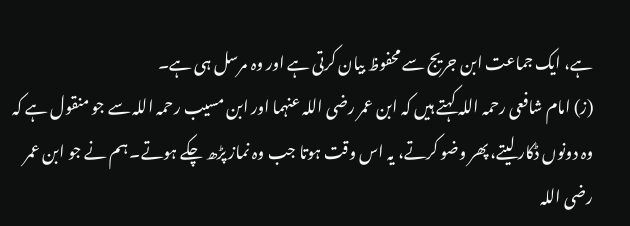ہے، ایک جماعت ابن جریج سے محفوظ بیان کرتی ہے اور وہ مرسل ہی ہے۔
(ز) امام شافعی رحمہ اللہ کہتے ہیں کہ ابن عمر رضی اللہ عنہما اور ابن مسیب رحمہ اللہ سے جو منقول ہے کہ وہ دونوں ڈکار لیتے، پھر وضو کرتے، یہ اس وقت ہوتا جب وہ نماز پڑھ چکے ہوتے۔ ہم نے جو ابن عمر رضی اللہ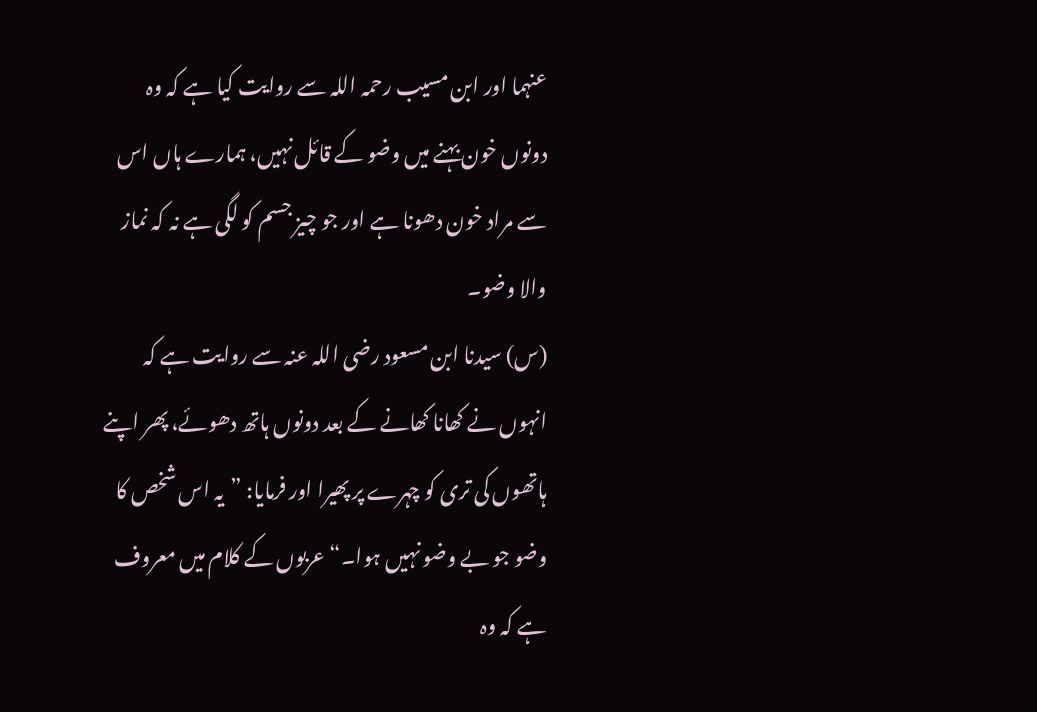عنہما اور ابن مسیب رحمہ اللہ سے روایت کیا ہے کہ وہ دونوں خون بہنے میں وضو کے قائل نہیں، ہمارے ہاں اس سے مراد خون دھونا ہے اور جو چیز جسم کو لگی ہے نہ کہ نماز والا وضو۔
(س) سیدنا ابن مسعود رضی اللہ عنہ سے روایت ہے کہ انہوں نے کھانا کھانے کے بعد دونوں ہاتھ دھوئے، پھر اپنے ہاتھوں کی تری کو چہرے پر پھیرا اور فرمایا: ”یہ اس شخص کا وضو جو بے وضو نہیں ہوا۔“ عربوں کے کلام میں معروف ہے کہ وہ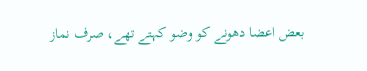بعض اعضا دھونے کو وضو کہتے تھے، صرف نماز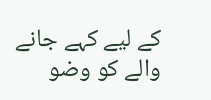کے لیے کہے جانے والے کو وضو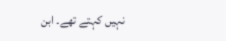نہیں کہتے تھے۔ ابن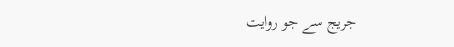جریج سے جو روایت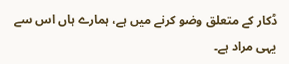ڈکار کے متعلق وضو کرنے میں ہے، ہمارے ہاں اس سے یہی مراد ہے۔